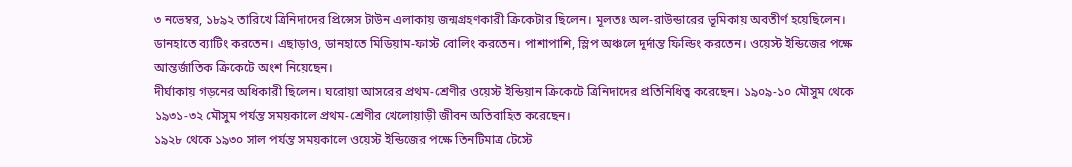৩ নভেম্বর, ১৮৯২ তারিখে ত্রিনিদাদের প্রিন্সেস টাউন এলাকায় জন্মগ্রহণকারী ক্রিকেটার ছিলেন। মূলতঃ অল-রাউন্ডারের ভূমিকায় অবতীর্ণ হয়েছিলেন। ডানহাতে ব্যাটিং করতেন। এছাড়াও, ডানহাতে মিডিয়াম-ফাস্ট বোলিং করতেন। পাশাপাশি, স্লিপ অঞ্চলে দূর্দান্ত ফিল্ডিং করতেন। ওয়েস্ট ইন্ডিজের পক্ষে আন্তর্জাতিক ক্রিকেটে অংশ নিয়েছেন।
দীর্ঘাকায় গড়নের অধিকারী ছিলেন। ঘরোয়া আসরের প্রথম-শ্রেণীর ওয়েস্ট ইন্ডিয়ান ক্রিকেটে ত্রিনিদাদের প্রতিনিধিত্ব করেছেন। ১৯০৯-১০ মৌসুম থেকে ১৯৩১-৩২ মৌসুম পর্যন্ত সময়কালে প্রথম-শ্রেণীর খেলোয়াড়ী জীবন অতিবাহিত করেছেন।
১৯২৮ থেকে ১৯৩০ সাল পর্যন্ত সময়কালে ওয়েস্ট ইন্ডিজের পক্ষে তিনটিমাত্র টেস্টে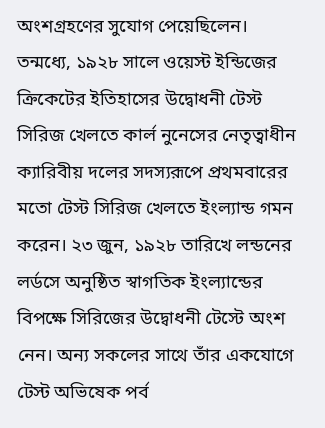অংশগ্রহণের সুযোগ পেয়েছিলেন। তন্মধ্যে, ১৯২৮ সালে ওয়েস্ট ইন্ডিজের ক্রিকেটের ইতিহাসের উদ্বোধনী টেস্ট সিরিজ খেলতে কার্ল নুনেসের নেতৃত্বাধীন ক্যারিবীয় দলের সদস্যরূপে প্রথমবারের মতো টেস্ট সিরিজ খেলতে ইংল্যান্ড গমন করেন। ২৩ জুন, ১৯২৮ তারিখে লন্ডনের লর্ডসে অনুষ্ঠিত স্বাগতিক ইংল্যান্ডের বিপক্ষে সিরিজের উদ্বোধনী টেস্টে অংশ নেন। অন্য সকলের সাথে তাঁর একযোগে টেস্ট অভিষেক পর্ব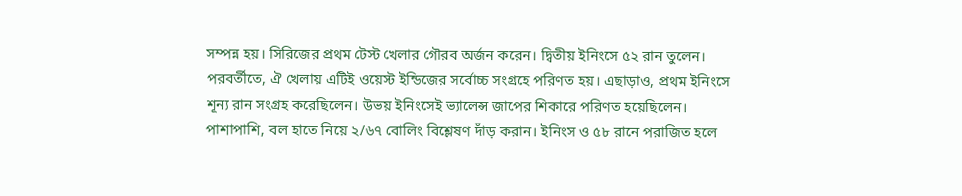সম্পন্ন হয়। সিরিজের প্রথম টেস্ট খেলার গৌরব অর্জন করেন। দ্বিতীয় ইনিংসে ৫২ রান তুলেন। পরবর্তীতে, ঐ খেলায় এটিই ওয়েস্ট ইন্ডিজের সর্বোচ্চ সংগ্রহে পরিণত হয়। এছাড়াও, প্রথম ইনিংসে শূন্য রান সংগ্রহ করেছিলেন। উভয় ইনিংসেই ভ্যালেন্স জাপের শিকারে পরিণত হয়েছিলেন। পাশাপাশি, বল হাতে নিয়ে ২/৬৭ বোলিং বিশ্লেষণ দাঁড় করান। ইনিংস ও ৫৮ রানে পরাজিত হলে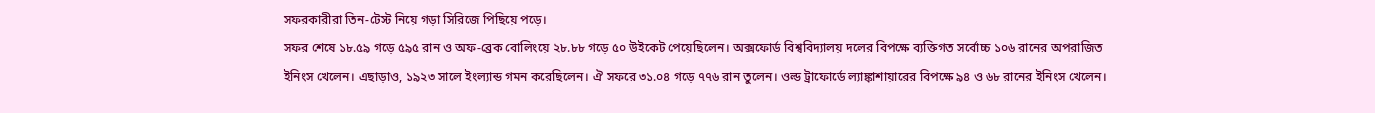সফরকারীরা তিন-টেস্ট নিয়ে গড়া সিরিজে পিছিয়ে পড়ে।
সফর শেষে ১৮.৫৯ গড়ে ৫৯৫ রান ও অফ-ব্রেক বোলিংয়ে ২৮.৮৮ গড়ে ৫০ উইকেট পেয়েছিলেন। অক্সফোর্ড বিশ্ববিদ্যালয় দলের বিপক্ষে ব্যক্তিগত সর্বোচ্চ ১০৬ রানের অপরাজিত ইনিংস খেলেন। এছাড়াও, ১৯২৩ সালে ইংল্যান্ড গমন করেছিলেন। ঐ সফরে ৩১.০৪ গড়ে ৭৭৬ রান তুলেন। ওল্ড ট্রাফোর্ডে ল্যাঙ্কাশায়ারের বিপক্ষে ৯৪ ও ৬৮ রানের ইনিংস খেলেন।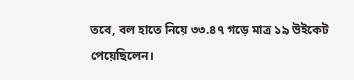তবে, বল হাতে নিয়ে ৩৩.৪৭ গড়ে মাত্র ১৯ উইকেট পেয়েছিলেন।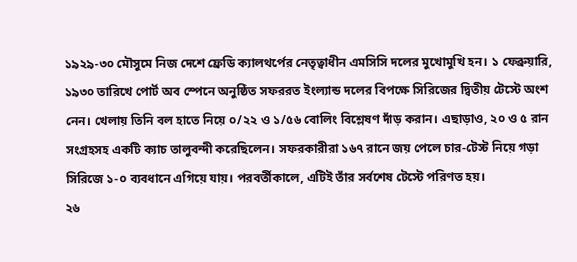১৯২৯-৩০ মৌসুমে নিজ দেশে ফ্রেডি ক্যালথর্পের নেতৃত্বাধীন এমসিসি দলের মুখোমুখি হন। ১ ফেব্রুয়ারি, ১৯৩০ তারিখে পোর্ট অব স্পেনে অনুষ্ঠিত সফররত ইংল্যান্ড দলের বিপক্ষে সিরিজের দ্বিতীয় টেস্টে অংশ নেন। খেলায় তিনি বল হাতে নিয়ে ০/২২ ও ১/৫৬ বোলিং বিশ্লেষণ দাঁড় করান। এছাড়াও, ২০ ও ৫ রান সংগ্রহসহ একটি ক্যাচ তালুবন্দী করেছিলেন। সফরকারীরা ১৬৭ রানে জয় পেলে চার-টেস্ট নিয়ে গড়া সিরিজে ১-০ ব্যবধানে এগিয়ে যায়। পরবর্তীকালে, এটিই তাঁর সর্বশেষ টেস্টে পরিণত হয়।
২৬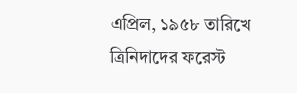এপ্রিল, ১৯৫৮ তারিখে ত্রিনিদাদের ফরেস্ট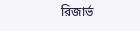রিজার্ভ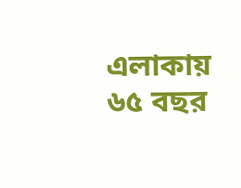এলাকায় ৬৫ বছর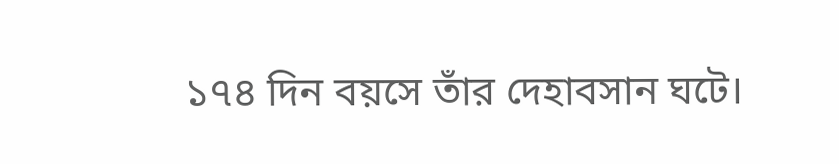১৭৪ দিন বয়সে তাঁর দেহাবসান ঘটে।